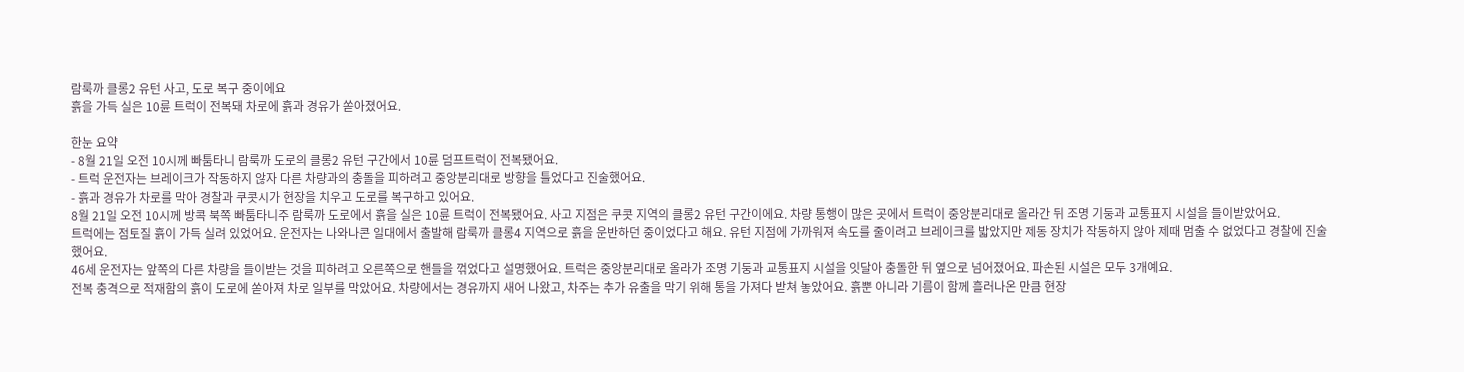람룩까 클롱2 유턴 사고, 도로 복구 중이에요
흙을 가득 실은 10륜 트럭이 전복돼 차로에 흙과 경유가 쏟아졌어요.

한눈 요약
- 8월 21일 오전 10시께 빠툼타니 람룩까 도로의 클롱2 유턴 구간에서 10륜 덤프트럭이 전복됐어요.
- 트럭 운전자는 브레이크가 작동하지 않자 다른 차량과의 충돌을 피하려고 중앙분리대로 방향을 틀었다고 진술했어요.
- 흙과 경유가 차로를 막아 경찰과 쿠콧시가 현장을 치우고 도로를 복구하고 있어요.
8월 21일 오전 10시께 방콕 북쪽 빠툼타니주 람룩까 도로에서 흙을 실은 10륜 트럭이 전복됐어요. 사고 지점은 쿠콧 지역의 클롱2 유턴 구간이에요. 차량 통행이 많은 곳에서 트럭이 중앙분리대로 올라간 뒤 조명 기둥과 교통표지 시설을 들이받았어요.
트럭에는 점토질 흙이 가득 실려 있었어요. 운전자는 나와나콘 일대에서 출발해 람룩까 클롱4 지역으로 흙을 운반하던 중이었다고 해요. 유턴 지점에 가까워져 속도를 줄이려고 브레이크를 밟았지만 제동 장치가 작동하지 않아 제때 멈출 수 없었다고 경찰에 진술했어요.
46세 운전자는 앞쪽의 다른 차량을 들이받는 것을 피하려고 오른쪽으로 핸들을 꺾었다고 설명했어요. 트럭은 중앙분리대로 올라가 조명 기둥과 교통표지 시설을 잇달아 충돌한 뒤 옆으로 넘어졌어요. 파손된 시설은 모두 3개예요.
전복 충격으로 적재함의 흙이 도로에 쏟아져 차로 일부를 막았어요. 차량에서는 경유까지 새어 나왔고, 차주는 추가 유출을 막기 위해 통을 가져다 받쳐 놓았어요. 흙뿐 아니라 기름이 함께 흘러나온 만큼 현장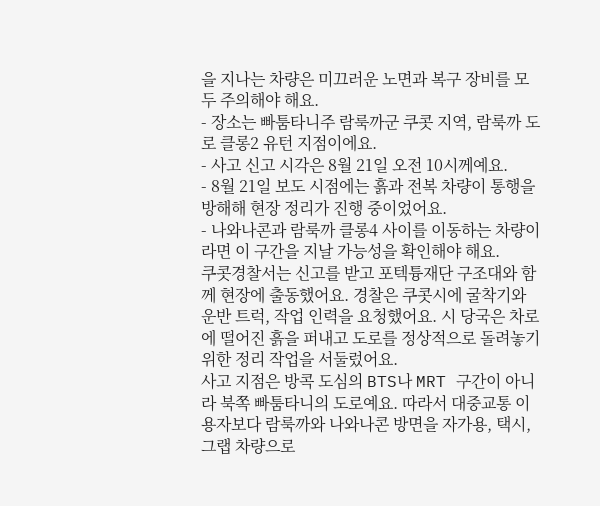을 지나는 차량은 미끄러운 노면과 복구 장비를 모두 주의해야 해요.
- 장소는 빠툼타니주 람룩까군 쿠콧 지역, 람룩까 도로 클롱2 유턴 지점이에요.
- 사고 신고 시각은 8월 21일 오전 10시께예요.
- 8월 21일 보도 시점에는 흙과 전복 차량이 통행을 방해해 현장 정리가 진행 중이었어요.
- 나와나콘과 람룩까 클롱4 사이를 이동하는 차량이라면 이 구간을 지날 가능성을 확인해야 해요.
쿠콧경찰서는 신고를 받고 포텍튱재단 구조대와 함께 현장에 출동했어요. 경찰은 쿠콧시에 굴착기와 운반 트럭, 작업 인력을 요청했어요. 시 당국은 차로에 떨어진 흙을 퍼내고 도로를 정상적으로 돌려놓기 위한 정리 작업을 서둘렀어요.
사고 지점은 방콕 도심의 BTS나 MRT 구간이 아니라 북쪽 빠툼타니의 도로예요. 따라서 대중교통 이용자보다 람룩까와 나와나콘 방면을 자가용, 택시, 그랩 차량으로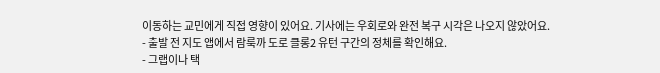이동하는 교민에게 직접 영향이 있어요. 기사에는 우회로와 완전 복구 시각은 나오지 않았어요.
- 출발 전 지도 앱에서 람룩까 도로 클롱2 유턴 구간의 정체를 확인해요.
- 그랩이나 택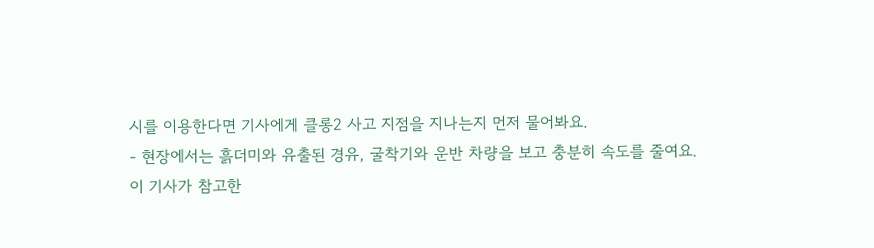시를 이용한다면 기사에게 클롱2 사고 지점을 지나는지 먼저 물어봐요.
- 현장에서는 흙더미와 유출된 경유, 굴착기와 운반 차량을 보고 충분히 속도를 줄여요.
이 기사가 참고한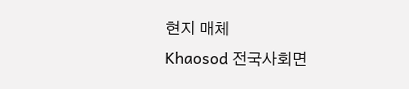현지 매체
Khaosod 전국사회면